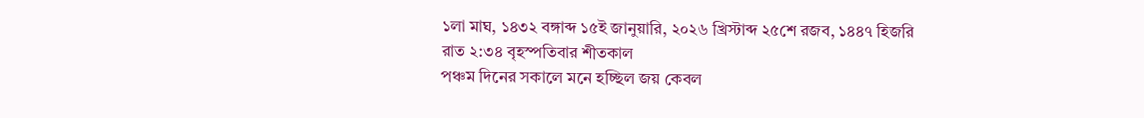১লা মাঘ, ১৪৩২ বঙ্গাব্দ ১৫ই জানুয়ারি, ২০২৬ খ্রিস্টাব্দ ২৫শে রজব, ১৪৪৭ হিজরি রাত ২:৩৪ বৃহস্পতিবার শীতকাল
পঞ্চম দিনের সকালে মনে হচ্ছিল জয় কেবল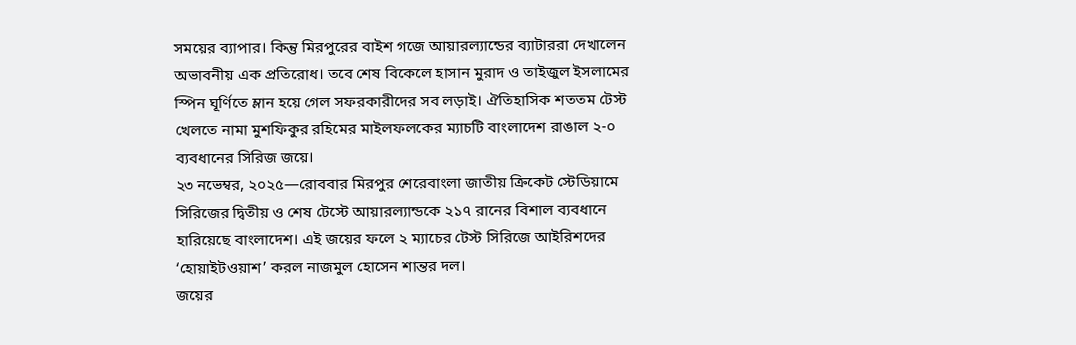সময়ের ব্যাপার। কিন্তু মিরপুরের বাইশ গজে আয়ারল্যান্ডের ব্যাটাররা দেখালেন অভাবনীয় এক প্রতিরোধ। তবে শেষ বিকেলে হাসান মুরাদ ও তাইজুল ইসলামের স্পিন ঘূর্ণিতে ম্লান হয়ে গেল সফরকারীদের সব লড়াই। ঐতিহাসিক শততম টেস্ট খেলতে নামা মুশফিকুর রহিমের মাইলফলকের ম্যাচটি বাংলাদেশ রাঙাল ২-০ ব্যবধানের সিরিজ জয়ে।
২৩ নভেম্বর, ২০২৫—রোববার মিরপুর শেরেবাংলা জাতীয় ক্রিকেট স্টেডিয়ামে সিরিজের দ্বিতীয় ও শেষ টেস্টে আয়ারল্যান্ডকে ২১৭ রানের বিশাল ব্যবধানে হারিয়েছে বাংলাদেশ। এই জয়ের ফলে ২ ম্যাচের টেস্ট সিরিজে আইরিশদের ‘হোয়াইটওয়াশ’ করল নাজমুল হোসেন শান্তর দল।
জয়ের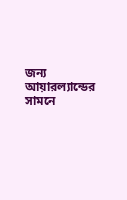জন্য আয়ারল্যান্ডের সামনে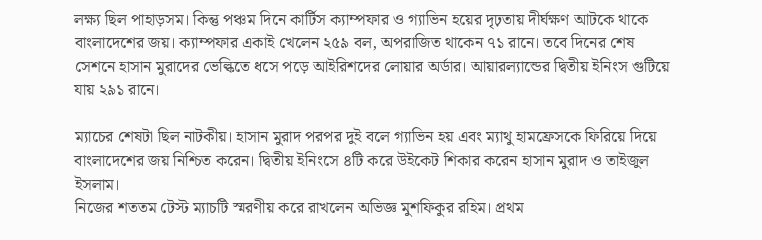লক্ষ্য ছিল পাহাড়সম। কিন্তু পঞ্চম দিনে কার্টিস ক্যাম্পফার ও গ্যাভিন হয়ের দৃঢ়তায় দীর্ঘক্ষণ আটকে থাকে বাংলাদেশের জয়। ক্যাম্পফার একাই খেলেন ২৫৯ বল, অপরাজিত থাকেন ৭১ রানে। তবে দিনের শেষ সেশনে হাসান মুরাদের ভেল্কিতে ধসে পড়ে আইরিশদের লোয়ার অর্ডার। আয়ারল্যান্ডের দ্বিতীয় ইনিংস গুটিয়ে যায় ২৯১ রানে।

ম্যাচের শেষটা ছিল নাটকীয়। হাসান মুরাদ পরপর দুই বলে গ্যাভিন হয় এবং ম্যাথু হামফ্রেসকে ফিরিয়ে দিয়ে বাংলাদেশের জয় নিশ্চিত করেন। দ্বিতীয় ইনিংসে ৪টি করে উইকেট শিকার করেন হাসান মুরাদ ও তাইজুল ইসলাম।
নিজের শততম টেস্ট ম্যাচটি স্মরণীয় করে রাখলেন অভিজ্ঞ মুশফিকুর রহিম। প্রথম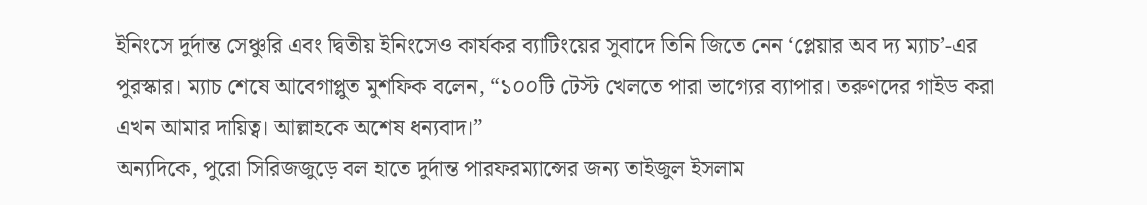ইনিংসে দুর্দান্ত সেঞ্চুরি এবং দ্বিতীয় ইনিংসেও কার্যকর ব্যাটিংয়ের সুবাদে তিনি জিতে নেন ‘প্লেয়ার অব দ্য ম্যাচ’-এর পুরস্কার। ম্যাচ শেষে আবেগাপ্লুত মুশফিক বলেন, “১০০টি টেস্ট খেলতে পারা ভাগ্যের ব্যাপার। তরুণদের গাইড করা এখন আমার দায়িত্ব। আল্লাহকে অশেষ ধন্যবাদ।”
অন্যদিকে, পুরো সিরিজজুড়ে বল হাতে দুর্দান্ত পারফরম্যান্সের জন্য তাইজুল ইসলাম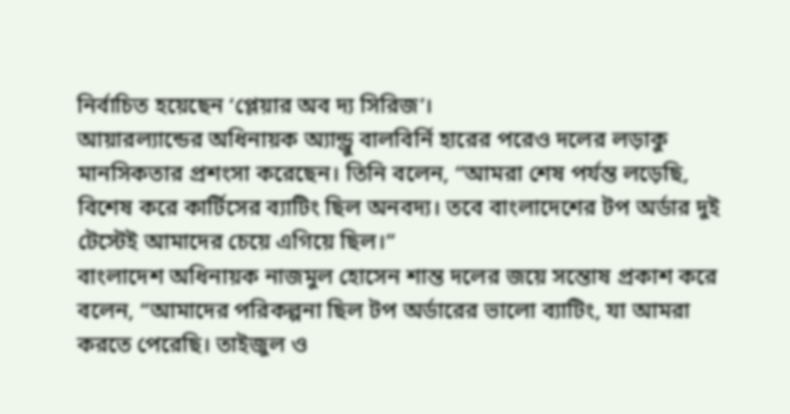নির্বাচিত হয়েছেন ‘প্লেয়ার অব দ্য সিরিজ’।
আয়ারল্যান্ডের অধিনায়ক অ্যান্ড্রু বালবির্নি হারের পরেও দলের লড়াকু মানসিকতার প্রশংসা করেছেন। তিনি বলেন, “আমরা শেষ পর্যন্ত লড়েছি, বিশেষ করে কার্টিসের ব্যাটিং ছিল অনবদ্য। তবে বাংলাদেশের টপ অর্ডার দুই টেস্টেই আমাদের চেয়ে এগিয়ে ছিল।”
বাংলাদেশ অধিনায়ক নাজমুল হোসেন শান্ত দলের জয়ে সন্তোষ প্রকাশ করে বলেন, “আমাদের পরিকল্পনা ছিল টপ অর্ডারের ভালো ব্যাটিং, যা আমরা করতে পেরেছি। তাইজুল ও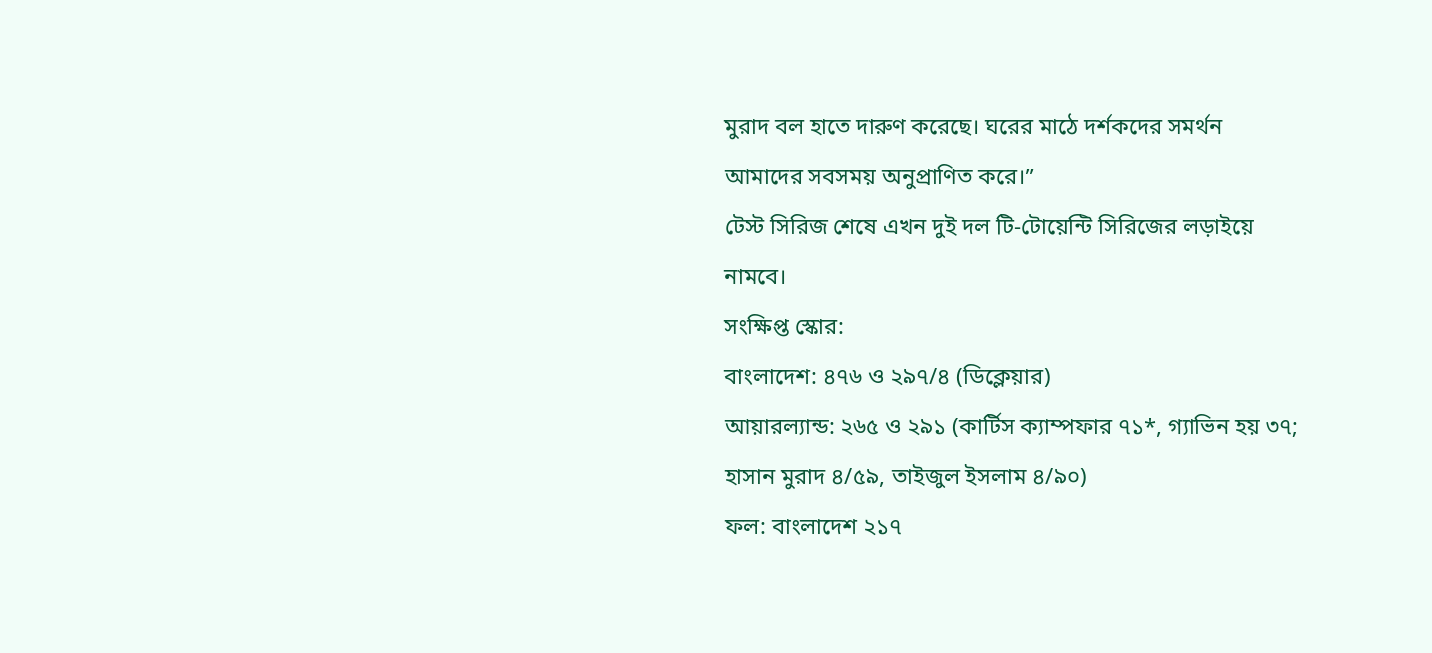মুরাদ বল হাতে দারুণ করেছে। ঘরের মাঠে দর্শকদের সমর্থন আমাদের সবসময় অনুপ্রাণিত করে।”
টেস্ট সিরিজ শেষে এখন দুই দল টি-টোয়েন্টি সিরিজের লড়াইয়ে নামবে।
সংক্ষিপ্ত স্কোর:
বাংলাদেশ: ৪৭৬ ও ২৯৭/৪ (ডিক্লেয়ার)
আয়ারল্যান্ড: ২৬৫ ও ২৯১ (কার্টিস ক্যাম্পফার ৭১*, গ্যাভিন হয় ৩৭; হাসান মুরাদ ৪/৫৯, তাইজুল ইসলাম ৪/৯০)
ফল: বাংলাদেশ ২১৭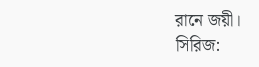রানে জয়ী।
সিরিজ: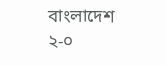বাংলাদেশ ২-০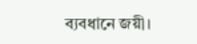ব্যবধানে জয়ী।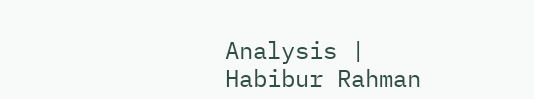Analysis | Habibur Rahman